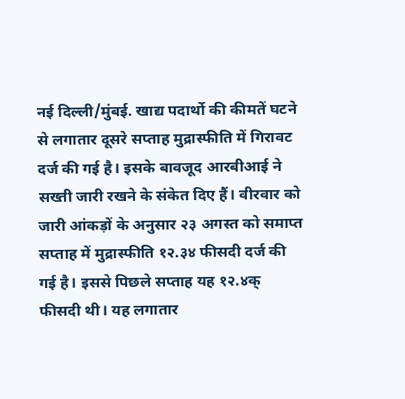नई दिल्ली/मुंबई. खाद्य पदार्थो की कीमतें घटने से लगातार दूसरे सप्ताह मुद्रास्फीति में गिरावट दर्ज की गई है। इसके बावजूद आरबीआई ने सख्ती जारी रखने के संकेत दिए हैं। वीरवार को जारी आंकड़ों के अनुसार २३ अगस्त को समाप्त सप्ताह में मुद्रास्फीति १२.३४ फीसदी दर्ज की गई है। इससे पिछले सप्ताह यह १२.४क् फीसदी थी। यह लगातार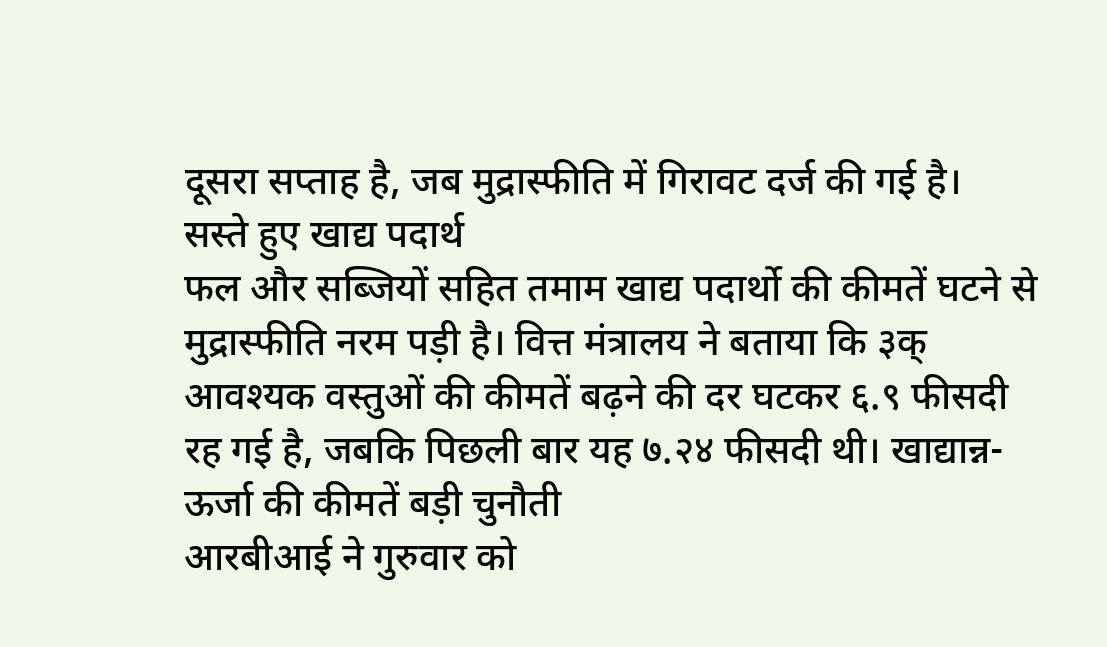दूसरा सप्ताह है, जब मुद्रास्फीति में गिरावट दर्ज की गई है।
सस्ते हुए खाद्य पदार्थ
फल और सब्जियों सहित तमाम खाद्य पदार्थो की कीमतें घटने से मुद्रास्फीति नरम पड़ी है। वित्त मंत्रालय ने बताया कि ३क् आवश्यक वस्तुओं की कीमतें बढ़ने की दर घटकर ६.९ फीसदी रह गई है, जबकि पिछली बार यह ७.२४ फीसदी थी। खाद्यान्न-ऊर्जा की कीमतें बड़ी चुनौती
आरबीआई ने गुरुवार को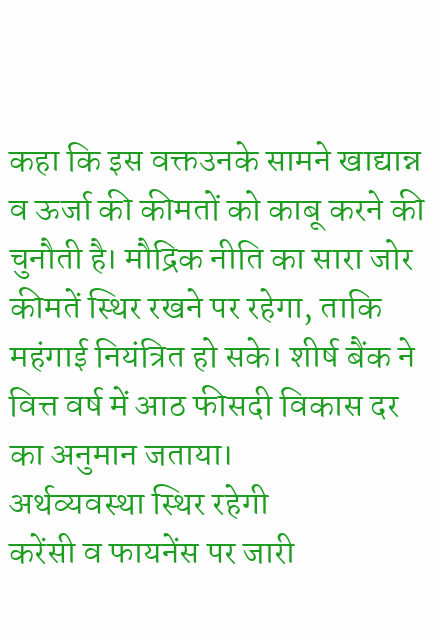कहा कि इस वक्तउनके सामने खाद्यान्न व ऊर्जा की कीमतों को काबू करने की चुनौती है। मौद्रिक नीति का सारा जोर कीमतें स्थिर रखने पर रहेगा, ताकि महंगाई नियंत्रित हो सके। शीर्ष बैंक ने वित्त वर्ष में आठ फीसदी विकास दर का अनुमान जताया।
अर्थव्यवस्था स्थिर रहेगी
करेंसी व फायनेंस पर जारी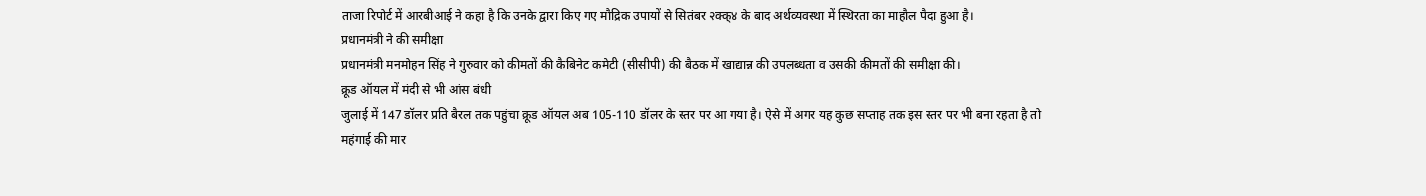ताजा रिपोर्ट में आरबीआई ने कहा है कि उनके द्वारा किए गए मौद्रिक उपायों से सितंबर २क्क्४ के बाद अर्थव्यवस्था में स्थिरता का माहौल पैदा हुआ है।
प्रधानमंत्री ने की समीक्षा
प्रधानमंत्री मनमोहन सिंह ने गुरुवार को कीमतों की कैबिनेट कमेटी (सीसीपी) की बैठक में खाद्यान्न की उपलब्धता व उसकी कीमतों की समीक्षा की।
क्रूड ऑयल में मंदी से भी आंस बंधी
जुलाई में 147 डॉलर प्रति बैरल तक पहुंचा क्रूड ऑयल अब 105-110 डॉलर के स्तर पर आ गया है। ऐसे में अगर यह कुछ सप्ताह तक इस स्तर पर भी बना रहता है तो महंगाई की मार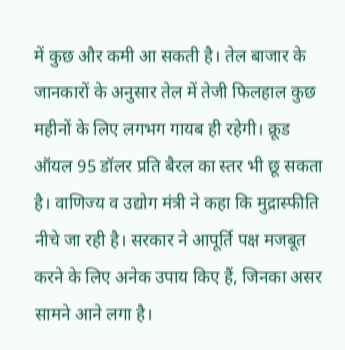में कुछ और कमी आ सकती है। तेल बाजार के जानकारों के अनुसार तेल में तेजी फिलहाल कुछ महीनों के लिए लगभग गायब ही रहेगी। क्रूड ऑयल 95 डॉलर प्रति बैरल का स्तर भी छू सकता है। वाणिज्य व उद्योग मंत्री ने कहा कि मुद्रास्फीति नीचे जा रही है। सरकार ने आपूर्ति पक्ष मजबूत करने के लिए अनेक उपाय किए हैं, जिनका असर सामने आने लगा है।